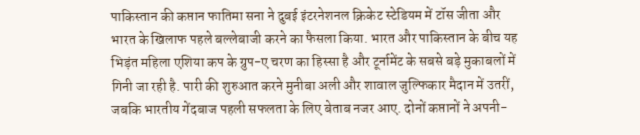पाकिस्तान की कप्तान फातिमा सना ने दुबई इंटरनेशनल क्रिकेट स्टेडियम में टॉस जीता और भारत के खिलाफ पहले बल्लेबाजी करने का फैसला किया. भारत और पाकिस्तान के बीच यह भिड़ंत महिला एशिया कप के ग्रुप-ए चरण का हिस्सा है और टूर्नामेंट के सबसे बड़े मुकाबलों में गिनी जा रही है. पारी की शुरुआत करने मुनीबा अली और शावाल जुल्फिकार मैदान में उतरीं, जबकि भारतीय गेंदबाज पहली सफलता के लिए बेताब नजर आए. दोनों कप्तानों ने अपनी-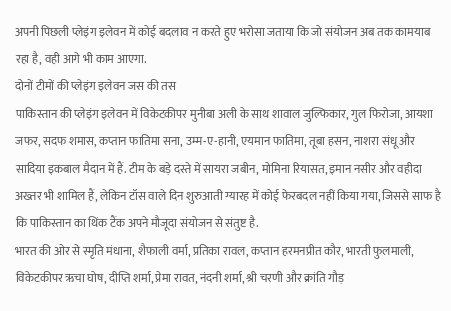अपनी पिछली प्लेइंग इलेवन में कोई बदलाव न करते हुए भरोसा जताया कि जो संयोजन अब तक कामयाब रहा है, वही आगे भी काम आएगा.
दोनों टीमों की प्लेइंग इलेवन जस की तस
पाकिस्तान की प्लेइंग इलेवन में विकेटकीपर मुनीबा अली के साथ शावाल जुल्फिकार, गुल फिरोजा, आयशा जफर, सदफ शमास, कप्तान फातिमा सना, उम्म-ए-हानी, एयमान फातिमा, तूबा हसन, नाशरा संधू और सादिया इकबाल मैदान में हैं. टीम के बड़े दस्ते में सायरा जबीन, मोमिना रियासत, इमान नसीर और वहीदा अख्तर भी शामिल हैं, लेकिन टॉस वाले दिन शुरुआती ग्यारह में कोई फेरबदल नहीं किया गया, जिससे साफ है कि पाकिस्तान का थिंक टैंक अपने मौजूदा संयोजन से संतुष्ट है.
भारत की ओर से स्मृति मंधाना, शैफाली वर्मा, प्रतिका रावल, कप्तान हरमनप्रीत कौर, भारती फुलमाली, विकेटकीपर ऋचा घोष, दीप्ति शर्मा, प्रेमा रावत, नंदनी शर्मा, श्री चरणी और क्रांति गौड़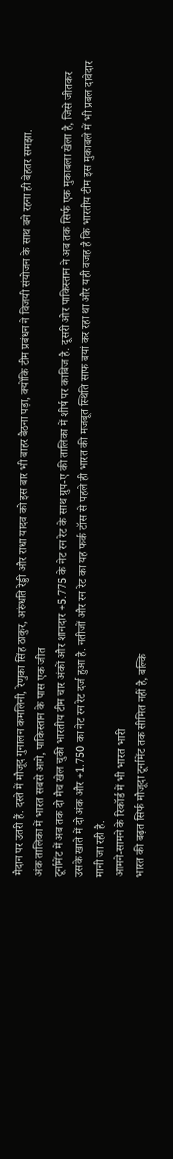मैदान पर उतरी हैं. दस्ते में मौजूद गुनालन कमलिनी, रेणुका सिंह ठाकुर, अरुंधति रेड्डी और राधा यादव को इस बार भी बाहर बैठना पड़ा, क्योंकि टीम प्रबंधन ने विजयी संयोजन के साथ बने रहना ही बेहतर समझा.
अंक तालिका में भारत सबसे आगे, पाकिस्तान के पास एक जीत
टूर्नामेंट में अब तक दो मैच खेल चुकी भारतीय टीम चार अंकों और शानदार +5.775 के नेट रन रेट के साथ ग्रुप-ए की तालिका में शीर्ष पर काबिज है. दूसरी ओर पाकिस्तान ने अब तक सिर्फ एक मुकाबला खेला है, जिसे जीतकर उसके खाते में दो अंक और +1.750 का नेट रन रेट दर्ज हुआ है. नतीजों और रन रेट का यह फर्क टॉस से पहले ही भारत की मजबूत स्थिति साफ बयां कर रहा था और यही वजह है कि भारतीय टीम इस मुकाबले में भी प्रबल दावेदार मानी जा रही है.
आमने-सामने के रिकॉर्ड में भी भारत भारी
भारत की बढ़त सिर्फ मौजूदा टूर्नामेंट तक सीमित नहीं है, बल्कि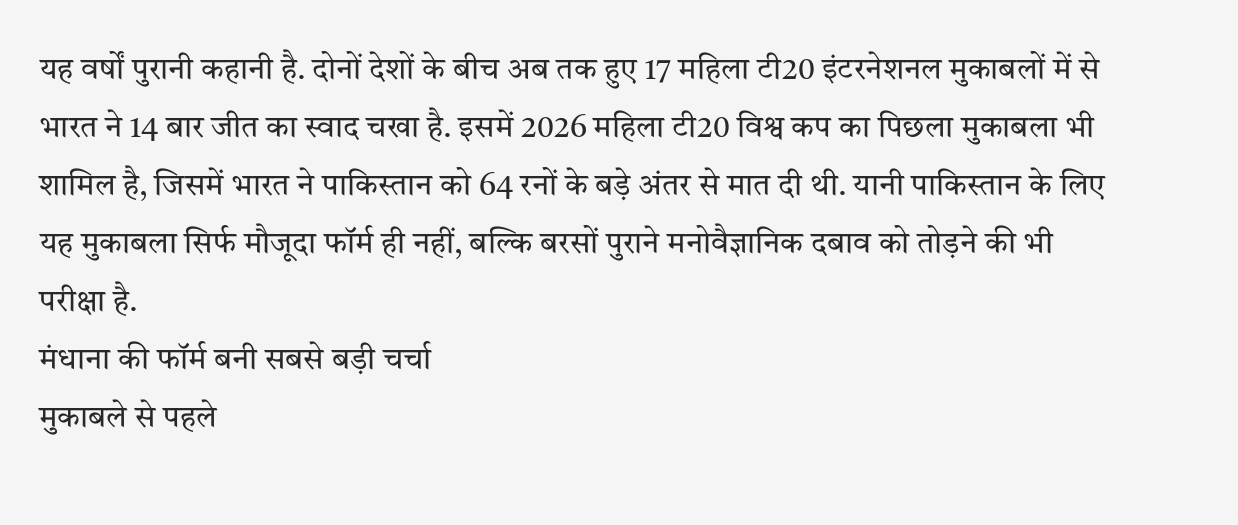यह वर्षों पुरानी कहानी है. दोनों देशों के बीच अब तक हुए 17 महिला टी20 इंटरनेशनल मुकाबलों में से भारत ने 14 बार जीत का स्वाद चखा है. इसमें 2026 महिला टी20 विश्व कप का पिछला मुकाबला भी शामिल है, जिसमें भारत ने पाकिस्तान को 64 रनों के बड़े अंतर से मात दी थी. यानी पाकिस्तान के लिए यह मुकाबला सिर्फ मौजूदा फॉर्म ही नहीं, बल्कि बरसों पुराने मनोवैज्ञानिक दबाव को तोड़ने की भी परीक्षा है.
मंधाना की फॉर्म बनी सबसे बड़ी चर्चा
मुकाबले से पहले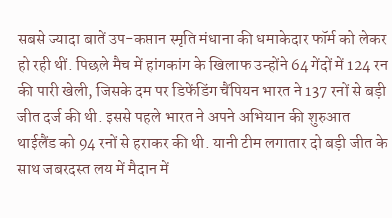सबसे ज्यादा बातें उप-कप्तान स्मृति मंधाना की धमाकेदार फॉर्म को लेकर हो रही थीं. पिछले मैच में हांगकांग के खिलाफ उन्होंने 64 गेंदों में 124 रन की पारी खेली, जिसके दम पर डिफेंडिंग चैंपियन भारत ने 137 रनों से बड़ी जीत दर्ज की थी. इससे पहले भारत ने अपने अभियान की शुरुआत थाईलैंड को 94 रनों से हराकर की थी. यानी टीम लगातार दो बड़ी जीत के साथ जबरदस्त लय में मैदान में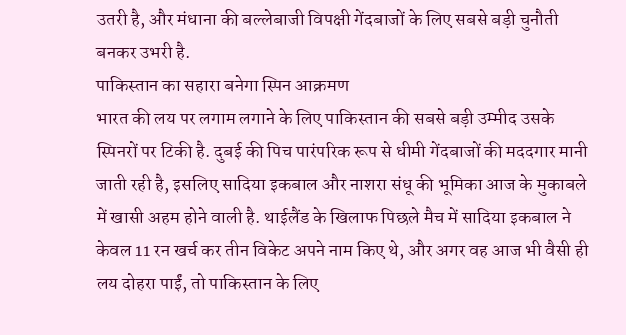उतरी है, और मंधाना की बल्लेबाजी विपक्षी गेंदबाजों के लिए सबसे बड़ी चुनौती बनकर उभरी है.
पाकिस्तान का सहारा बनेगा स्पिन आक्रमण
भारत की लय पर लगाम लगाने के लिए पाकिस्तान की सबसे बड़ी उम्मीद उसके स्पिनरों पर टिकी है. दुबई की पिच पारंपरिक रूप से धीमी गेंदबाजों की मददगार मानी जाती रही है, इसलिए सादिया इकबाल और नाशरा संधू की भूमिका आज के मुकाबले में खासी अहम होने वाली है. थाईलैंड के खिलाफ पिछले मैच में सादिया इकबाल ने केवल 11 रन खर्च कर तीन विकेट अपने नाम किए थे, और अगर वह आज भी वैसी ही लय दोहरा पाईं, तो पाकिस्तान के लिए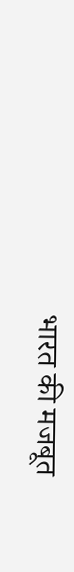भारत की मजबूत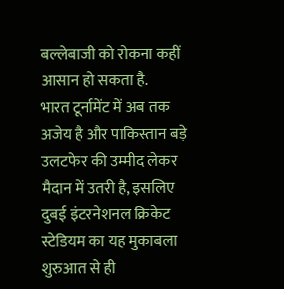बल्लेबाजी को रोकना कहीं आसान हो सकता है.
भारत टूर्नामेंट में अब तक अजेय है और पाकिस्तान बड़े उलटफेर की उम्मीद लेकर मैदान में उतरी है, इसलिए दुबई इंटरनेशनल क्रिकेट स्टेडियम का यह मुकाबला शुरुआत से ही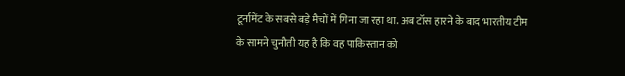टूर्नामेंट के सबसे बड़े मैचों में गिना जा रहा था. अब टॉस हारने के बाद भारतीय टीम के सामने चुनौती यह है कि वह पाकिस्तान को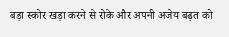बड़ा स्कोर खड़ा करने से रोके और अपनी अजेय बढ़त को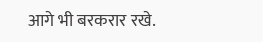आगे भी बरकरार रखे.